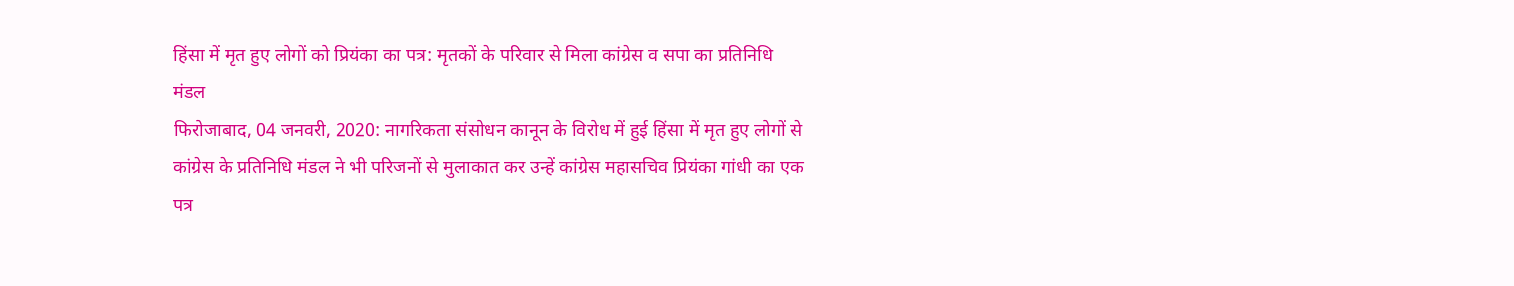हिंसा में मृत हुए लोगों को प्रियंका का पत्र: मृतकों के परिवार से मिला कांग्रेस व सपा का प्रतिनिधि मंडल
फिरोजाबाद, 04 जनवरी, 2020: नागरिकता संसोधन कानून के विरोध में हुई हिंसा में मृत हुए लोगों से कांग्रेस के प्रतिनिधि मंडल ने भी परिजनों से मुलाकात कर उन्हें कांग्रेस महासचिव प्रियंका गांधी का एक पत्र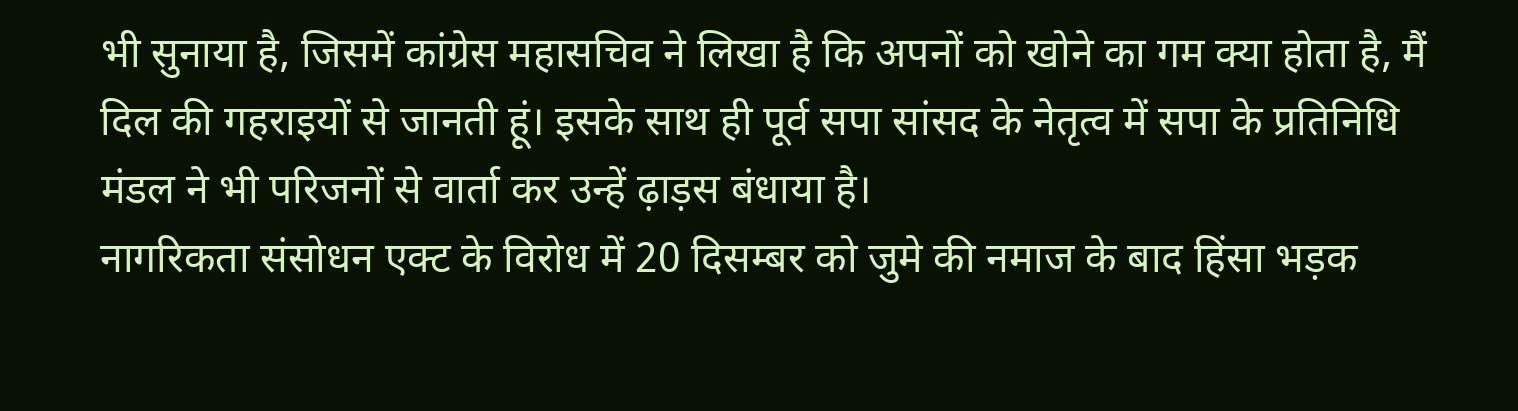भी सुनाया है, जिसमें कांग्रेस महासचिव ने लिखा है कि अपनों को खोने का गम क्या होता है, मैं दिल की गहराइयों से जानती हूं। इसके साथ ही पूर्व सपा सांसद के नेतृत्व में सपा के प्रतिनिधि मंडल ने भी परिजनों से वार्ता कर उन्हें ढ़ाड़स बंधाया है।
नागरिकता संसोधन एक्ट के विरोध में 20 दिसम्बर को जुमे की नमाज के बाद हिंसा भड़क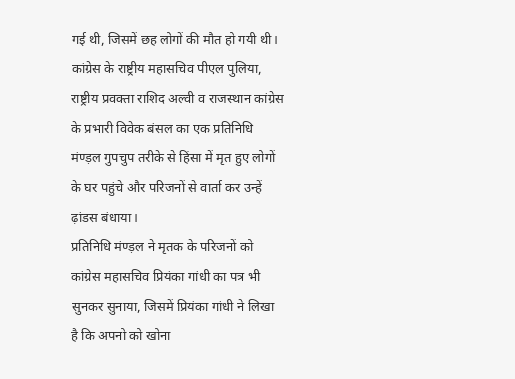गई थी, जिसमें छह लोगों की मौत हो गयी थी। कांग्रेस के राष्ट्रीय महासचिव पीएल पुलिया, राष्ट्रीय प्रवक्ता राशिद अल्वी व राजस्थान कांग्रेस के प्रभारी विवेक बंसल का एक प्रतिनिधि मंण्ड़ल गुपचुप तरीके से हिंसा में मृत हुए लोगों के घर पहुंचे और परिजनों से वार्ता कर उन्हें ढ़ांडस बंधाया।
प्रतिनिधि मंण्ड़ल ने मृतक के परिजनों को कांग्रेस महासचिव प्रियंका गांधी का पत्र भी सुनकर सुनाया, जिसमें प्रियंका गांधी ने लिखा है कि अपनो को खोना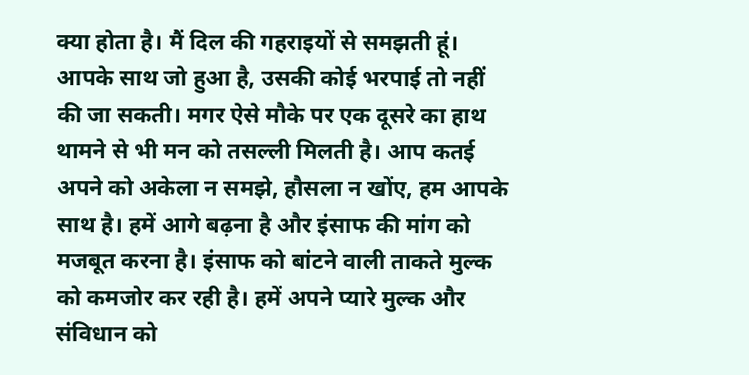क्या होता है। मैं दिल की गहराइयों से समझती हूं। आपके साथ जो हुआ है, उसकी कोई भरपाई तो नहीं की जा सकती। मगर ऐसे मौके पर एक दूसरे का हाथ थामने से भी मन को तसल्ली मिलती है। आप कतई अपने को अकेला न समझे, हौसला न खोंए, हम आपके साथ है। हमें आगे बढ़ना है और इंसाफ की मांग को मजबूत करना है। इंसाफ को बांटने वाली ताकते मुल्क को कमजोर कर रही है। हमें अपने प्यारे मुल्क और संविधान को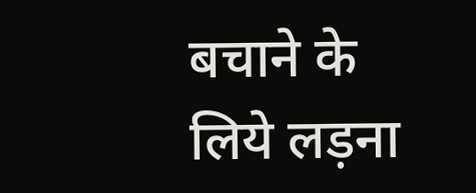बचाने के लिये लड़ना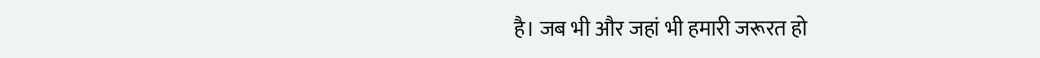है। जब भी और जहां भी हमारी जरूरत हो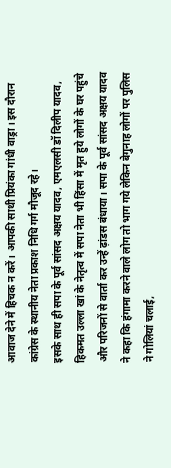आवाज देने में हिचक न करें। आपकी साथी प्रियंका गांधी वाड्रा। इस दौरान कांग्रेस के स्थानीय नेता प्रकाश निधि गर्ग मौजूद रहे।
इसके साथ ही सपा के पूर्व सांसद अक्षय यादव, एमएलसी डॉ दिलीप यादव, हिकमत उल्ला खां के नेतृत्व में सपा नेता भी हिंसा में मृत हुये लोगों के घर पहुंचे और परिजनों से वार्ता कर उन्हें ढ़ांडस बंधाया। सपा के पूर्व सांसद अक्षय यादव ने कहा कि हंगामा करने वाले लोग तो भाग गये लेकिन बेगुनाह लोगों पर पुलिस ने गोलियां चलाई,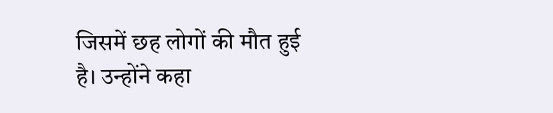जिसमें छह लोगों की मौत हुई है। उन्होंने कहा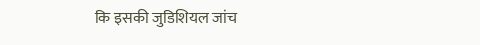कि इसकी जुडिशियल जांच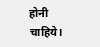होनी चाहिये।